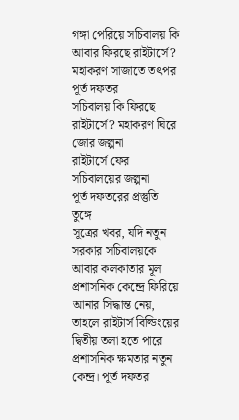গঙ্গা পেরিয়ে সচিবালয় কি আবার ফিরছে রাইটার্সে? মহাকরণ সাজাতে তৎপর পূর্ত দফতর
সচিবালয় কি ফিরছে রাইটার্সে? মহাকরণ ঘিরে জোর জল্পনা
রাইটার্সে ফের সচিবালয়ের জল্পনা
পূর্ত দফতরের প্রস্তুতি তুঙ্গে
সূত্রের খবর, যদি নতুন সরকার সচিবালয়কে আবার কলকাতার মূল প্রশাসনিক কেন্দ্রে ফিরিয়ে আনার সিদ্ধান্ত নেয়, তাহলে রাইটার্স বিল্ডিংয়ের দ্বিতীয় তলা হতে পারে প্রশাসনিক ক্ষমতার নতুন কেন্দ্র। পূর্ত দফতর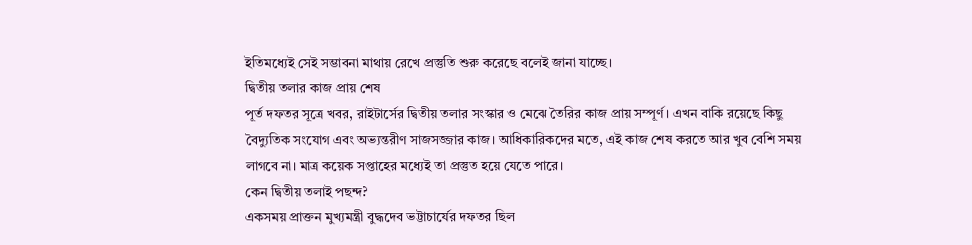ইতিমধ্যেই সেই সম্ভাবনা মাথায় রেখে প্রস্তুতি শুরু করেছে বলেই জানা যাচ্ছে।
দ্বিতীয় তলার কাজ প্রায় শেষ
পূর্ত দফতর সূত্রে খবর, রাইটার্সের দ্বিতীয় তলার সংস্কার ও মেঝে তৈরির কাজ প্রায় সম্পূর্ণ। এখন বাকি রয়েছে কিছু বৈদ্যুতিক সংযোগ এবং অভ্যন্তরীণ সাজসজ্জার কাজ। আধিকারিকদের মতে, এই কাজ শেষ করতে আর খুব বেশি সময় লাগবে না। মাত্র কয়েক সপ্তাহের মধ্যেই তা প্রস্তুত হয়ে যেতে পারে।
কেন দ্বিতীয় তলাই পছন্দ?
একসময় প্রাক্তন মুখ্যমন্ত্রী বুদ্ধদেব ভট্টাচার্যের দফতর ছিল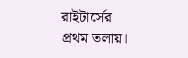রাইটার্সের প্রথম তলায়।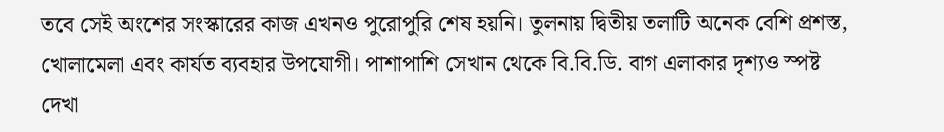তবে সেই অংশের সংস্কারের কাজ এখনও পুরোপুরি শেষ হয়নি। তুলনায় দ্বিতীয় তলাটি অনেক বেশি প্রশস্ত, খোলামেলা এবং কার্যত ব্যবহার উপযোগী। পাশাপাশি সেখান থেকে বি.বি.ডি. বাগ এলাকার দৃশ্যও স্পষ্ট দেখা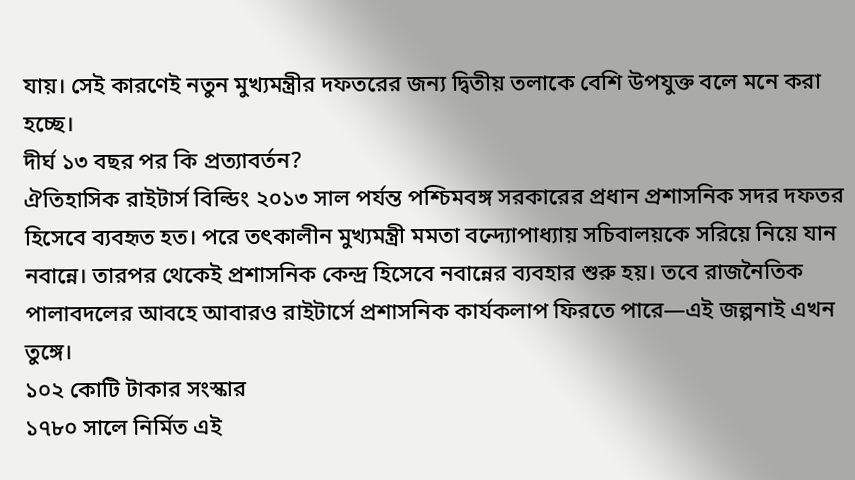যায়। সেই কারণেই নতুন মুখ্যমন্ত্রীর দফতরের জন্য দ্বিতীয় তলাকে বেশি উপযুক্ত বলে মনে করা হচ্ছে।
দীর্ঘ ১৩ বছর পর কি প্রত্যাবর্তন?
ঐতিহাসিক রাইটার্স বিল্ডিং ২০১৩ সাল পর্যন্ত পশ্চিমবঙ্গ সরকারের প্রধান প্রশাসনিক সদর দফতর হিসেবে ব্যবহৃত হত। পরে তৎকালীন মুখ্যমন্ত্রী মমতা বন্দ্যোপাধ্যায় সচিবালয়কে সরিয়ে নিয়ে যান নবান্নে। তারপর থেকেই প্রশাসনিক কেন্দ্র হিসেবে নবান্নের ব্যবহার শুরু হয়। তবে রাজনৈতিক পালাবদলের আবহে আবারও রাইটার্সে প্রশাসনিক কার্যকলাপ ফিরতে পারে—এই জল্পনাই এখন তুঙ্গে।
১০২ কোটি টাকার সংস্কার
১৭৮০ সালে নির্মিত এই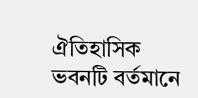ঐতিহাসিক ভবনটি বর্তমানে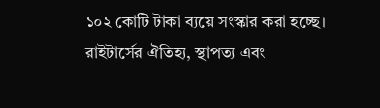১০২ কোটি টাকা ব্যয়ে সংস্কার করা হচ্ছে। রাইটার্সের ঐতিহ্য, স্থাপত্য এবং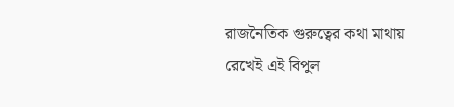রাজনৈতিক গুরুত্বের কথা মাথায় রেখেই এই বিপুল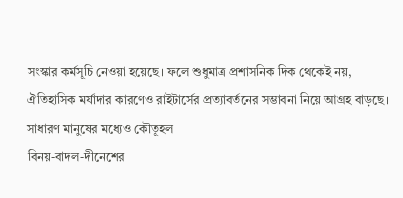সংস্কার কর্মসূচি নেওয়া হয়েছে। ফলে শুধুমাত্র প্রশাসনিক দিক থেকেই নয়, ঐতিহাসিক মর্যাদার কারণেও রাইটার্সের প্রত্যাবর্তনের সম্ভাবনা নিয়ে আগ্রহ বাড়ছে।
সাধারণ মানুষের মধ্যেও কৌতূহল
বিনয়-বাদল-দীনেশের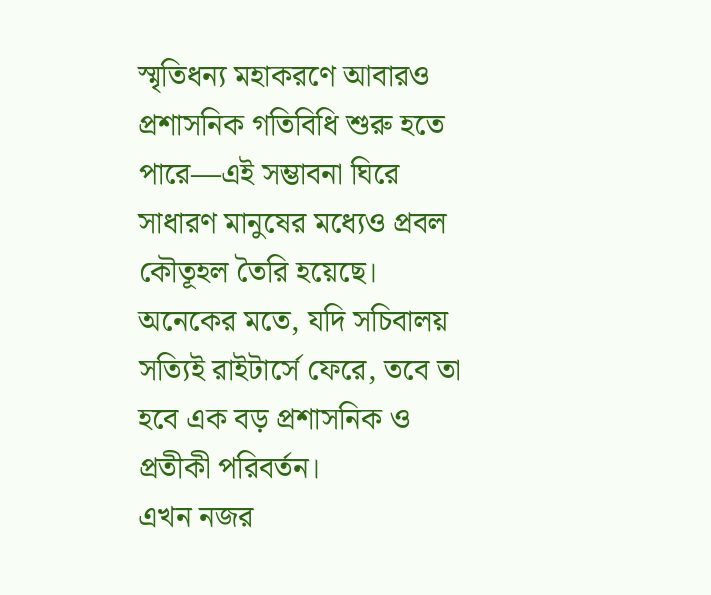স্মৃতিধন্য মহাকরণে আবারও প্রশাসনিক গতিবিধি শুরু হতে পারে—এই সম্ভাবনা ঘিরে সাধারণ মানুষের মধ্যেও প্রবল কৌতূহল তৈরি হয়েছে। অনেকের মতে, যদি সচিবালয় সত্যিই রাইটার্সে ফেরে, তবে তা হবে এক বড় প্রশাসনিক ও প্রতীকী পরিবর্তন।
এখন নজর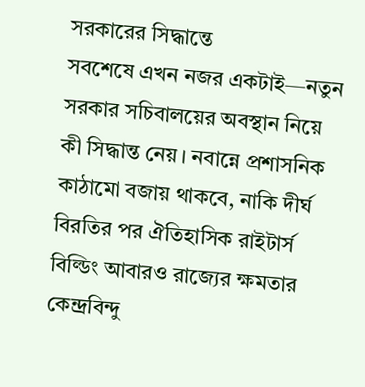সরকারের সিদ্ধান্তে
সবশেষে এখন নজর একটাই—নতুন সরকার সচিবালয়ের অবস্থান নিয়ে কী সিদ্ধান্ত নেয়। নবান্নে প্রশাসনিক কাঠামো বজায় থাকবে, নাকি দীর্ঘ বিরতির পর ঐতিহাসিক রাইটার্স বিল্ডিং আবারও রাজ্যের ক্ষমতার কেন্দ্রবিন্দু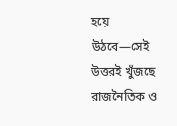হয়ে উঠবে—সেই উত্তরই খুঁজছে রাজনৈতিক ও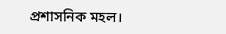প্রশাসনিক মহল।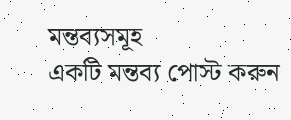মন্তব্যসমূহ
একটি মন্তব্য পোস্ট করুন